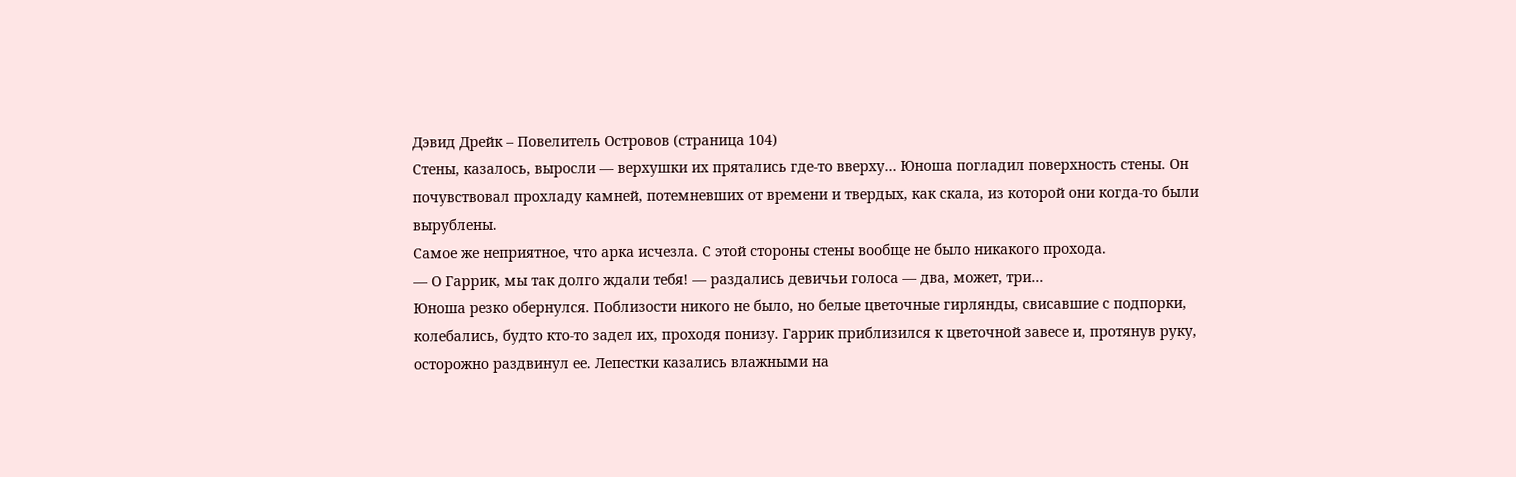Дэвид Дрейк – Повелитель Островов (страница 104)
Стены, казалось, выросли — верхушки их прятались где-то вверху… Юноша погладил поверхность стены. Он почувствовал прохладу камней, потемневших от времени и твердых, как скала, из которой они когда-то были вырублены.
Самое же неприятное, что арка исчезла. С этой стороны стены вообще не было никакого прохода.
— О Гаррик, мы так долго ждали тебя! — раздались девичьи голоса — два, может, три…
Юноша резко обернулся. Поблизости никого не было, но белые цветочные гирлянды, свисавшие с подпорки, колебались, будто кто-то задел их, проходя понизу. Гаррик приблизился к цветочной завесе и, протянув руку, осторожно раздвинул ее. Лепестки казались влажными на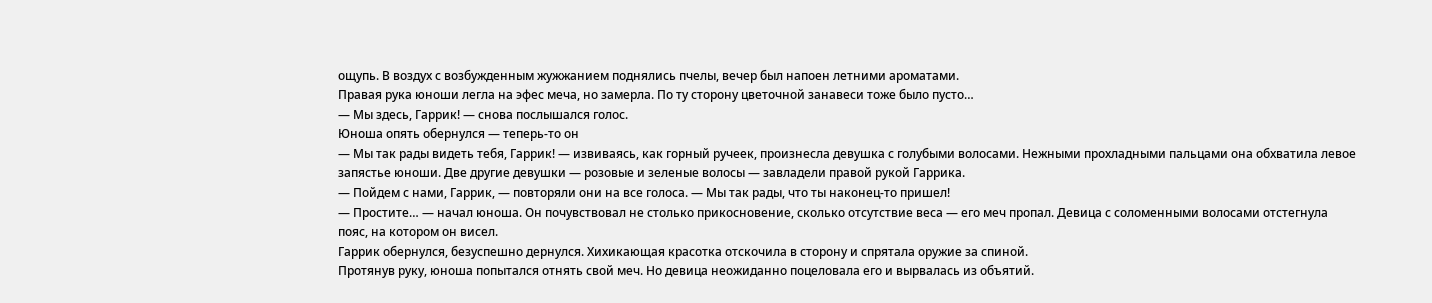ощупь. В воздух с возбужденным жужжанием поднялись пчелы, вечер был напоен летними ароматами.
Правая рука юноши легла на эфес меча, но замерла. По ту сторону цветочной занавеси тоже было пусто…
— Мы здесь, Гаррик! — снова послышался голос.
Юноша опять обернулся — теперь-то он
— Мы так рады видеть тебя, Гаррик! — извиваясь, как горный ручеек, произнесла девушка с голубыми волосами. Нежными прохладными пальцами она обхватила левое запястье юноши. Две другие девушки — розовые и зеленые волосы — завладели правой рукой Гаррика.
— Пойдем с нами, Гаррик, — повторяли они на все голоса. — Мы так рады, что ты наконец-то пришел!
— Простите… — начал юноша. Он почувствовал не столько прикосновение, сколько отсутствие веса — его меч пропал. Девица с соломенными волосами отстегнула пояс, на котором он висел.
Гаррик обернулся, безуспешно дернулся. Хихикающая красотка отскочила в сторону и спрятала оружие за спиной.
Протянув руку, юноша попытался отнять свой меч. Но девица неожиданно поцеловала его и вырвалась из объятий.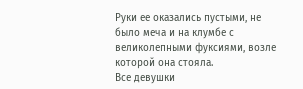Руки ее оказались пустыми, не было меча и на клумбе с великолепными фуксиями, возле которой она стояла.
Все девушки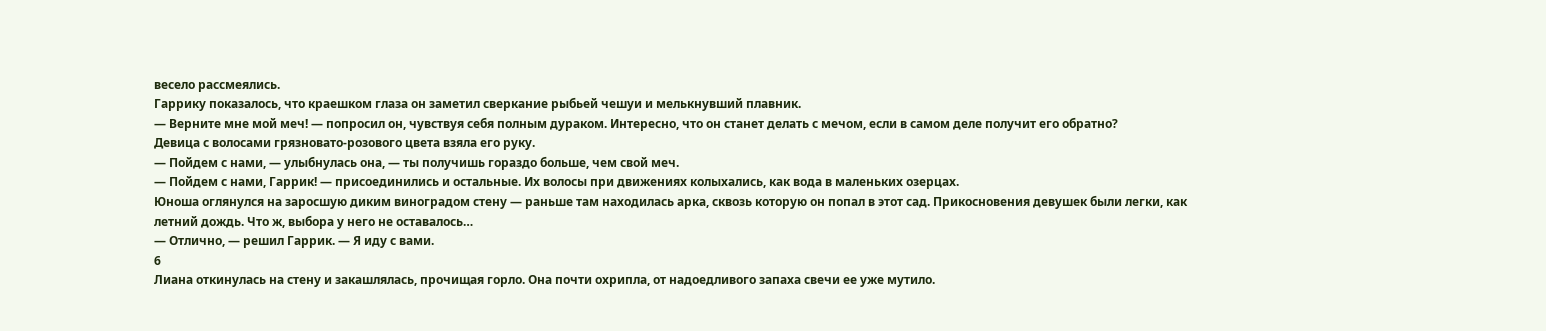весело рассмеялись.
Гаррику показалось, что краешком глаза он заметил сверкание рыбьей чешуи и мелькнувший плавник.
— Верните мне мой меч! — попросил он, чувствуя себя полным дураком. Интересно, что он станет делать с мечом, если в самом деле получит его обратно?
Девица с волосами грязновато-розового цвета взяла его руку.
— Пойдем с нами, — улыбнулась она, — ты получишь гораздо больше, чем свой меч.
— Пойдем с нами, Гаррик! — присоединились и остальные. Их волосы при движениях колыхались, как вода в маленьких озерцах.
Юноша оглянулся на заросшую диким виноградом стену — раньше там находилась арка, сквозь которую он попал в этот сад. Прикосновения девушек были легки, как летний дождь. Что ж, выбора у него не оставалось…
— Отлично, — решил Гаррик. — Я иду с вами.
6
Лиана откинулась на стену и закашлялась, прочищая горло. Она почти охрипла, от надоедливого запаха свечи ее уже мутило.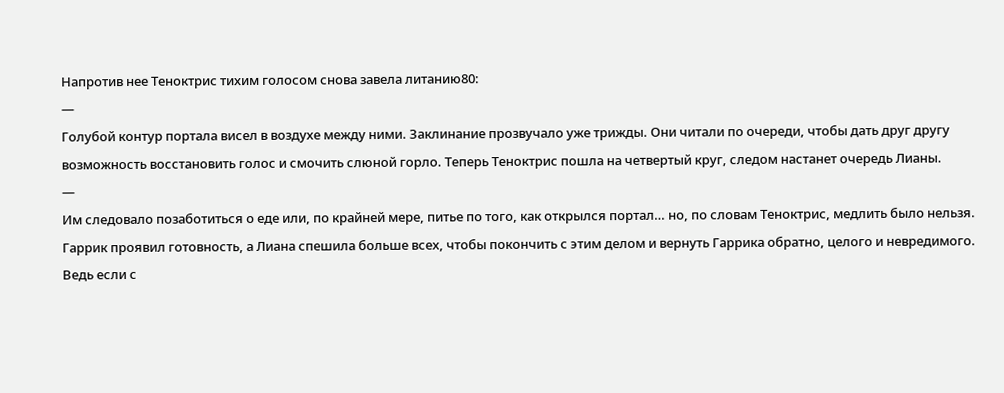Напротив нее Теноктрис тихим голосом снова завела литанию80:
—
Голубой контур портала висел в воздухе между ними. Заклинание прозвучало уже трижды. Они читали по очереди, чтобы дать друг другу возможность восстановить голос и смочить слюной горло. Теперь Теноктрис пошла на четвертый круг, следом настанет очередь Лианы.
—
Им следовало позаботиться о еде или, по крайней мере, питье по того, как открылся портал… но, по словам Теноктрис, медлить было нельзя. Гаррик проявил готовность, а Лиана спешила больше всех, чтобы покончить с этим делом и вернуть Гаррика обратно, целого и невредимого.
Ведь если с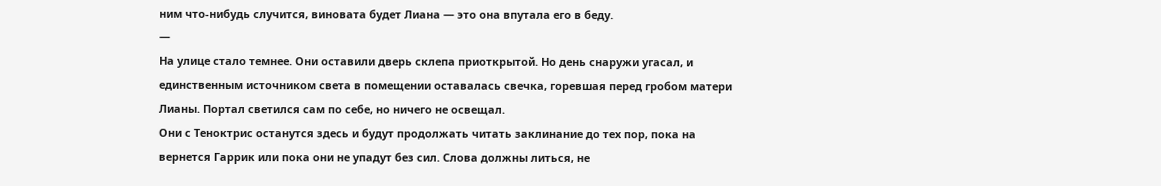ним что-нибудь случится, виновата будет Лиана — это она впутала его в беду.
—
На улице стало темнее. Они оставили дверь склепа приоткрытой. Но день снаружи угасал, и единственным источником света в помещении оставалась свечка, горевшая перед гробом матери Лианы. Портал светился сам по себе, но ничего не освещал.
Они с Теноктрис останутся здесь и будут продолжать читать заклинание до тех пор, пока на вернется Гаррик или пока они не упадут без сил. Слова должны литься, не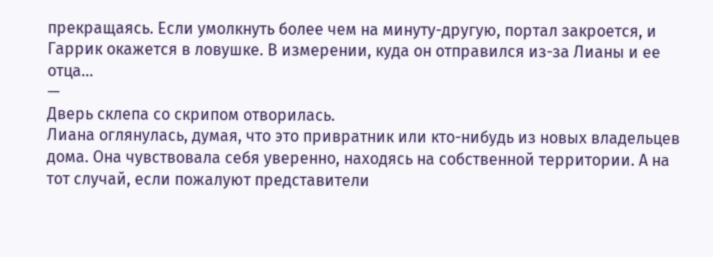прекращаясь. Если умолкнуть более чем на минуту-другую, портал закроется, и Гаррик окажется в ловушке. В измерении, куда он отправился из-за Лианы и ее отца…
—
Дверь склепа со скрипом отворилась.
Лиана оглянулась, думая, что это привратник или кто-нибудь из новых владельцев дома. Она чувствовала себя уверенно, находясь на собственной территории. А на тот случай, если пожалуют представители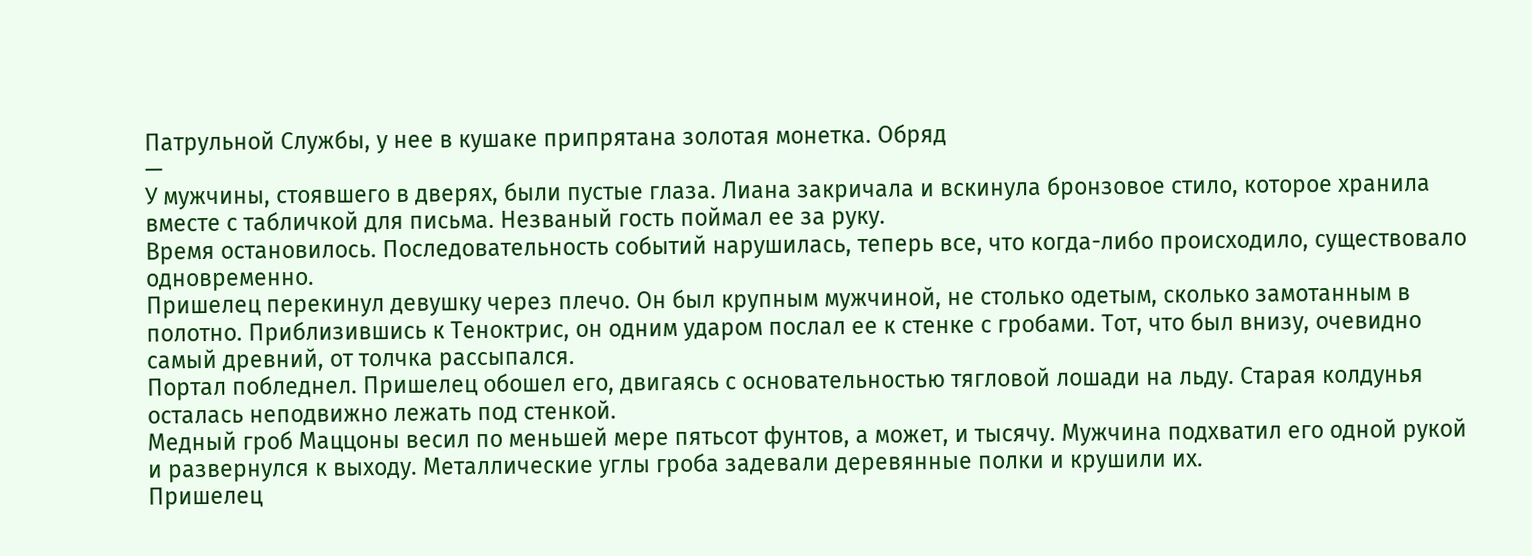Патрульной Службы, у нее в кушаке припрятана золотая монетка. Обряд
—
У мужчины, стоявшего в дверях, были пустые глаза. Лиана закричала и вскинула бронзовое стило, которое хранила вместе с табличкой для письма. Незваный гость поймал ее за руку.
Время остановилось. Последовательность событий нарушилась, теперь все, что когда-либо происходило, существовало одновременно.
Пришелец перекинул девушку через плечо. Он был крупным мужчиной, не столько одетым, сколько замотанным в полотно. Приблизившись к Теноктрис, он одним ударом послал ее к стенке с гробами. Тот, что был внизу, очевидно самый древний, от толчка рассыпался.
Портал побледнел. Пришелец обошел его, двигаясь с основательностью тягловой лошади на льду. Старая колдунья осталась неподвижно лежать под стенкой.
Медный гроб Маццоны весил по меньшей мере пятьсот фунтов, а может, и тысячу. Мужчина подхватил его одной рукой и развернулся к выходу. Металлические углы гроба задевали деревянные полки и крушили их.
Пришелец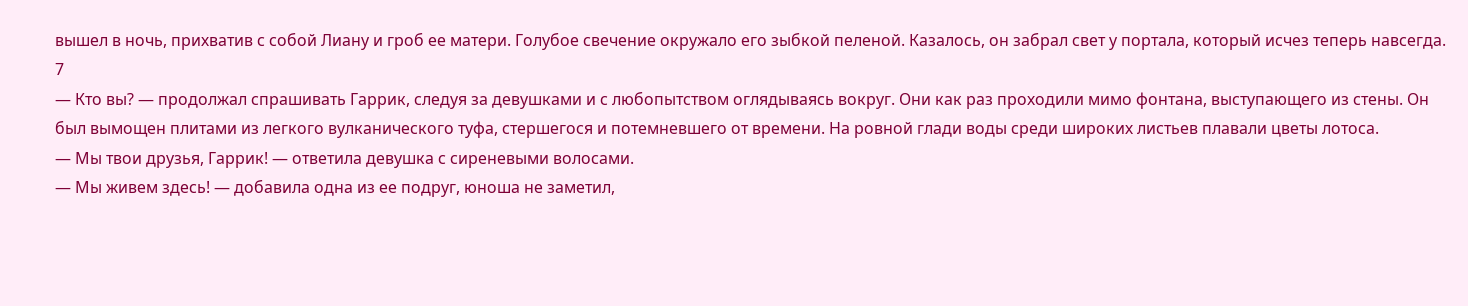вышел в ночь, прихватив с собой Лиану и гроб ее матери. Голубое свечение окружало его зыбкой пеленой. Казалось, он забрал свет у портала, который исчез теперь навсегда.
7
— Кто вы? — продолжал спрашивать Гаррик, следуя за девушками и с любопытством оглядываясь вокруг. Они как раз проходили мимо фонтана, выступающего из стены. Он был вымощен плитами из легкого вулканического туфа, стершегося и потемневшего от времени. На ровной глади воды среди широких листьев плавали цветы лотоса.
— Мы твои друзья, Гаррик! — ответила девушка с сиреневыми волосами.
— Мы живем здесь! — добавила одна из ее подруг, юноша не заметил,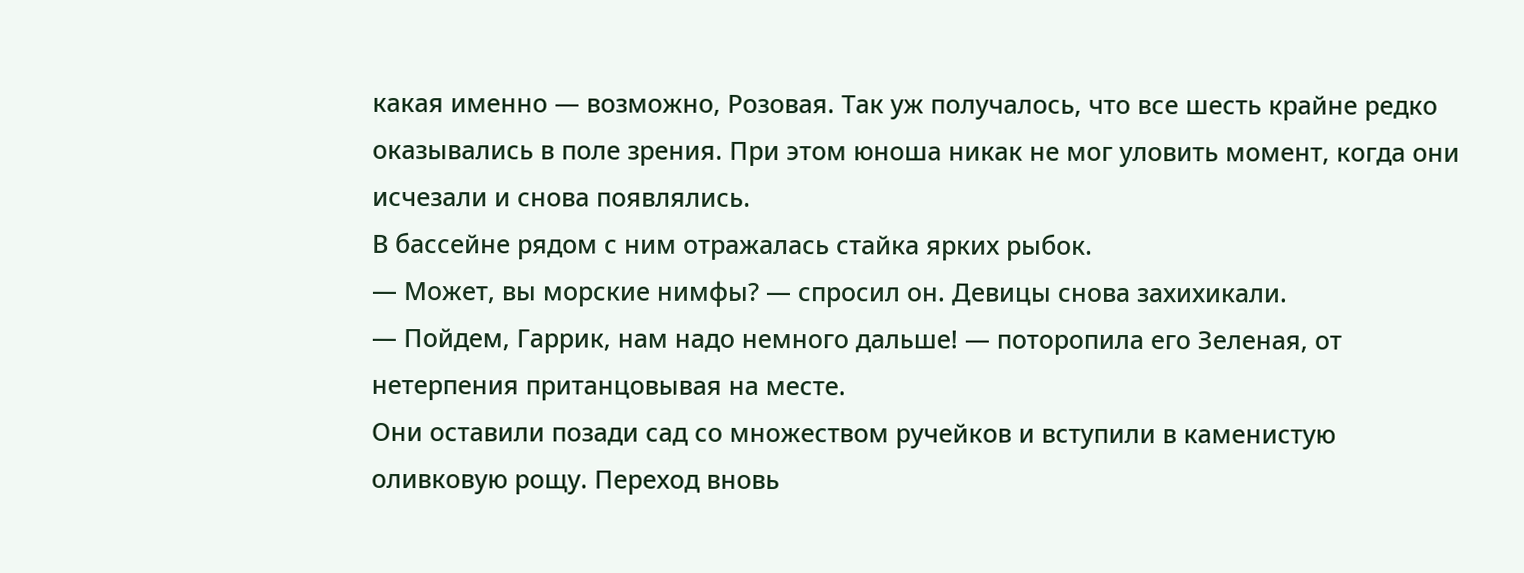какая именно — возможно, Розовая. Так уж получалось, что все шесть крайне редко оказывались в поле зрения. При этом юноша никак не мог уловить момент, когда они исчезали и снова появлялись.
В бассейне рядом с ним отражалась стайка ярких рыбок.
— Может, вы морские нимфы? — спросил он. Девицы снова захихикали.
— Пойдем, Гаррик, нам надо немного дальше! — поторопила его Зеленая, от нетерпения пританцовывая на месте.
Они оставили позади сад со множеством ручейков и вступили в каменистую оливковую рощу. Переход вновь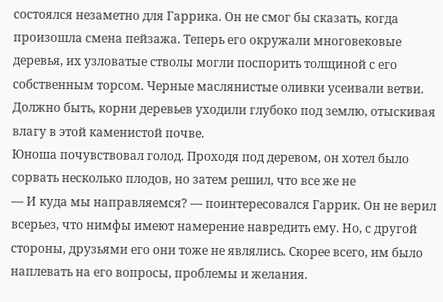состоялся незаметно для Гаррика. Он не смог бы сказать, когда произошла смена пейзажа. Теперь его окружали многовековые деревья, их узловатые стволы могли поспорить толщиной с его собственным торсом. Черные маслянистые оливки усеивали ветви. Должно быть, корни деревьев уходили глубоко под землю, отыскивая влагу в этой каменистой почве.
Юноша почувствовал голод. Проходя под деревом, он хотел было сорвать несколько плодов, но затем решил, что все же не
— И куда мы направляемся? — поинтересовался Гаррик. Он не верил всерьез, что нимфы имеют намерение навредить ему. Но, с другой стороны, друзьями его они тоже не являлись. Скорее всего, им было наплевать на его вопросы, проблемы и желания.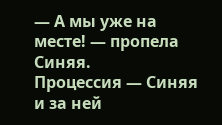— А мы уже на месте! — пропела Синяя.
Процессия — Синяя и за ней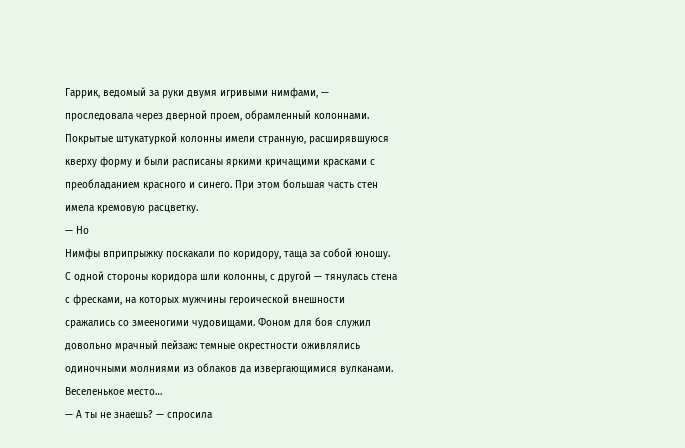Гаррик, ведомый за руки двумя игривыми нимфами, — проследовала через дверной проем, обрамленный колоннами. Покрытые штукатуркой колонны имели странную, расширявшуюся кверху форму и были расписаны яркими кричащими красками с преобладанием красного и синего. При этом большая часть стен имела кремовую расцветку.
— Но
Нимфы вприпрыжку поскакали по коридору, таща за собой юношу. С одной стороны коридора шли колонны, с другой — тянулась стена с фресками, на которых мужчины героической внешности сражались со змееногими чудовищами. Фоном для боя служил довольно мрачный пейзаж: темные окрестности оживлялись одиночными молниями из облаков да извергающимися вулканами. Веселенькое место…
— А ты не знаешь? — спросила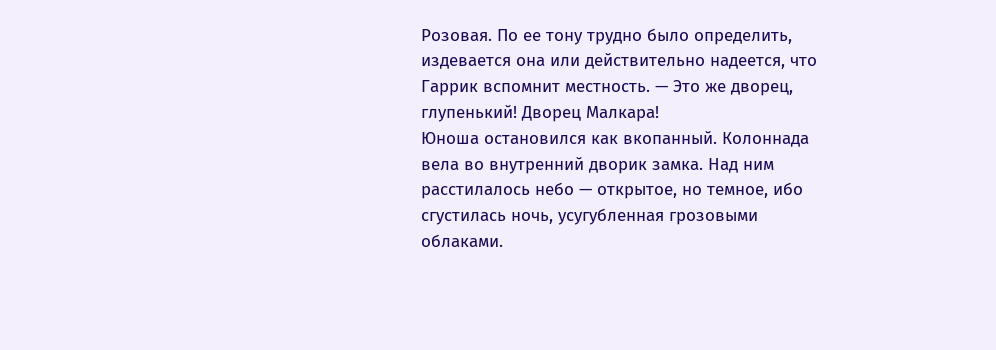Розовая. По ее тону трудно было определить, издевается она или действительно надеется, что Гаррик вспомнит местность. — Это же дворец, глупенький! Дворец Малкара!
Юноша остановился как вкопанный. Колоннада вела во внутренний дворик замка. Над ним расстилалось небо — открытое, но темное, ибо сгустилась ночь, усугубленная грозовыми облаками.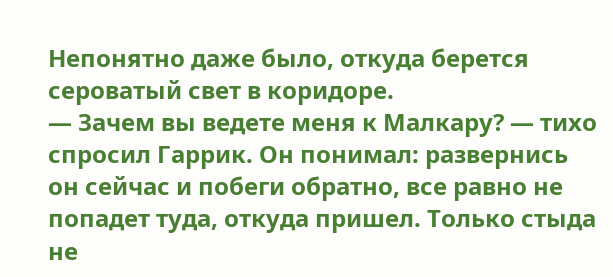Непонятно даже было, откуда берется сероватый свет в коридоре.
— Зачем вы ведете меня к Малкару? — тихо спросил Гаррик. Он понимал: развернись он сейчас и побеги обратно, все равно не попадет туда, откуда пришел. Только стыда не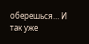оберешься… И так уже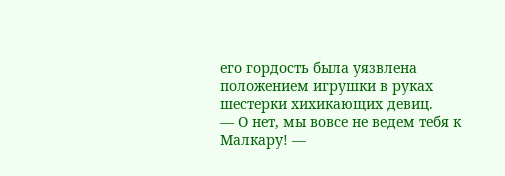его гордость была уязвлена положением игрушки в руках шестерки хихикающих девиц.
— О нет, мы вовсе не ведем тебя к Малкару! —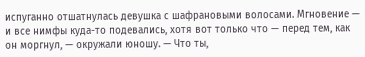испуганно отшатнулась девушка с шафрановыми волосами. Мгновение — и все нимфы куда-то подевались, хотя вот только что — перед тем, как он моргнул, — окружали юношу. — Что ты,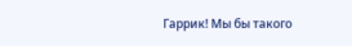Гаррик! Мы бы такого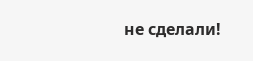не сделали!